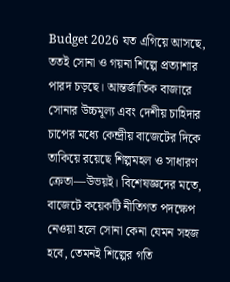Budget 2026 যত এগিয়ে আসছে, ততই সোনা ও গয়না শিল্পে প্রত্যাশার পারদ চড়ছে। আন্তর্জাতিক বাজারে সোনার উচ্চমূল্য এবং দেশীয় চাহিদার চাপের মধ্যে কেন্দ্রীয় বাজেটের দিকে তাকিয়ে রয়েছে শিল্পমহল ও সাধারণ ক্রেতা—উভয়ই। বিশেষজ্ঞদের মতে, বাজেটে কয়েকটি নীতিগত পদক্ষেপ নেওয়া হলে সোনা কেনা যেমন সহজ হবে, তেমনই শিল্পের গতি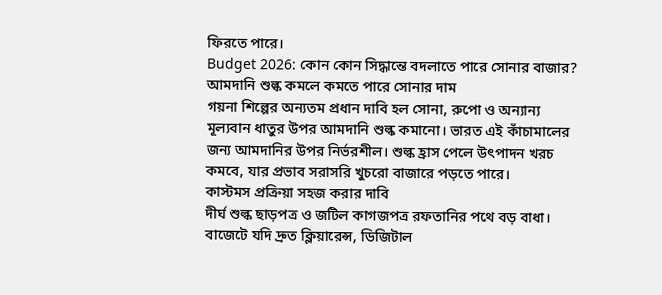ফিরতে পারে।
Budget 2026: কোন কোন সিদ্ধান্তে বদলাতে পারে সোনার বাজার?
আমদানি শুল্ক কমলে কমতে পারে সোনার দাম
গয়না শিল্পের অন্যতম প্রধান দাবি হল সোনা, রুপো ও অন্যান্য মূল্যবান ধাতুর উপর আমদানি শুল্ক কমানো। ভারত এই কাঁচামালের জন্য আমদানির উপর নির্ভরশীল। শুল্ক হ্রাস পেলে উৎপাদন খরচ কমবে, যার প্রভাব সরাসরি খুচরো বাজারে পড়তে পারে।
কাস্টমস প্রক্রিয়া সহজ করার দাবি
দীর্ঘ শুল্ক ছাড়পত্র ও জটিল কাগজপত্র রফতানির পথে বড় বাধা। বাজেটে যদি দ্রুত ক্লিয়ারেন্স, ডিজিটাল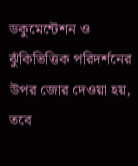ডকুমেন্টেশন ও ঝুঁকিভিত্তিক পরিদর্শনের উপর জোর দেওয়া হয়, তবে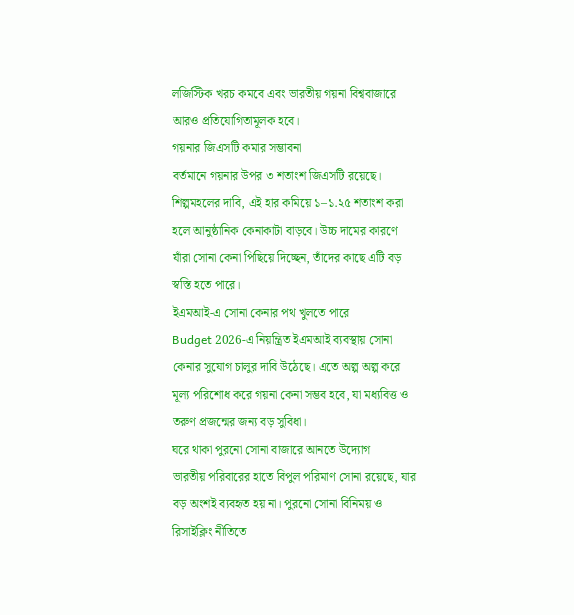লজিস্টিক খরচ কমবে এবং ভারতীয় গয়না বিশ্ববাজারে আরও প্রতিযোগিতামূলক হবে।
গয়নার জিএসটি কমার সম্ভাবনা
বর্তমানে গয়নার উপর ৩ শতাংশ জিএসটি রয়েছে। শিল্পমহলের দাবি, এই হার কমিয়ে ১–১.২৫ শতাংশ করা হলে আনুষ্ঠানিক কেনাকাটা বাড়বে। উচ্চ দামের কারণে যাঁরা সোনা কেনা পিছিয়ে দিচ্ছেন, তাঁদের কাছে এটি বড় স্বস্তি হতে পারে।
ইএমআই-এ সোনা কেনার পথ খুলতে পারে
Budget 2026-এ নিয়ন্ত্রিত ইএমআই ব্যবস্থায় সোনা কেনার সুযোগ চালুর দাবি উঠেছে। এতে অল্প অল্প করে মূল্য পরিশোধ করে গয়না কেনা সম্ভব হবে, যা মধ্যবিত্ত ও তরুণ প্রজন্মের জন্য বড় সুবিধা।
ঘরে থাকা পুরনো সোনা বাজারে আনতে উদ্যোগ
ভারতীয় পরিবারের হাতে বিপুল পরিমাণ সোনা রয়েছে, যার বড় অংশই ব্যবহৃত হয় না। পুরনো সোনা বিনিময় ও রিসাইক্লিং নীতিতে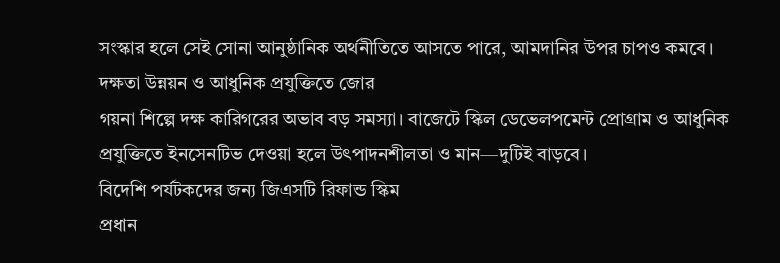সংস্কার হলে সেই সোনা আনুষ্ঠানিক অর্থনীতিতে আসতে পারে, আমদানির উপর চাপও কমবে।
দক্ষতা উন্নয়ন ও আধুনিক প্রযুক্তিতে জোর
গয়না শিল্পে দক্ষ কারিগরের অভাব বড় সমস্যা। বাজেটে স্কিল ডেভেলপমেন্ট প্রোগ্রাম ও আধুনিক প্রযুক্তিতে ইনসেনটিভ দেওয়া হলে উৎপাদনশীলতা ও মান—দুটিই বাড়বে।
বিদেশি পর্যটকদের জন্য জিএসটি রিফান্ড স্কিম
প্রধান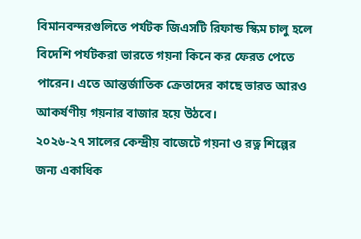বিমানবন্দরগুলিতে পর্যটক জিএসটি রিফান্ড স্কিম চালু হলে বিদেশি পর্যটকরা ভারতে গয়না কিনে কর ফেরত পেতে পারেন। এতে আন্তর্জাতিক ক্রেতাদের কাছে ভারত আরও আকর্ষণীয় গয়নার বাজার হয়ে উঠবে।
২০২৬-২৭ সালের কেন্দ্রীয় বাজেটে গয়না ও রত্ন শিল্পের জন্য একাধিক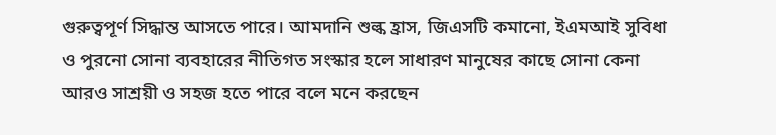গুরুত্বপূর্ণ সিদ্ধান্ত আসতে পারে। আমদানি শুল্ক হ্রাস, জিএসটি কমানো, ইএমআই সুবিধা ও পুরনো সোনা ব্যবহারের নীতিগত সংস্কার হলে সাধারণ মানুষের কাছে সোনা কেনা আরও সাশ্রয়ী ও সহজ হতে পারে বলে মনে করছেন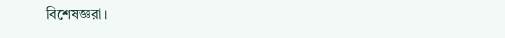বিশেষজ্ঞরা।